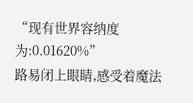“现有世界容纳度为:0.01620%”
路易闭上眼睛,感受着魔法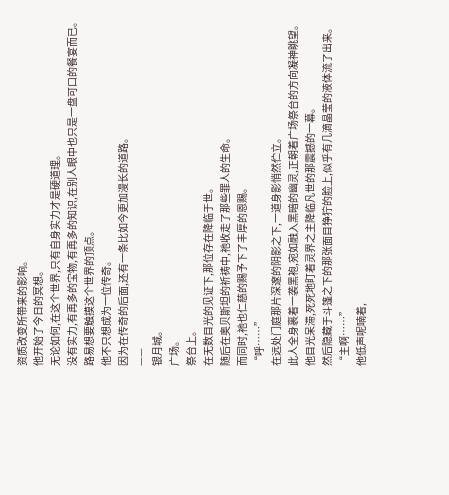资质改变所带来的影响。
他开始了今日的冥想。
无论如何,在这个世界,只有自身实力才是硬道理。
没有实力,有再多的宝物,有再多的知识,在别人眼中也只是一盘可口的餐宴而已。
路易想要触摸这个世界的顶点。
他不只想成为一位传奇。
因为在传奇的后面,还有一条比如今更加漫长的道路。
——
银月城。
广场。
祭台上。
在无数目光的见证下,那位存在降临于世。
随后在奥贝斯坦的祈祷中,祂收走了那些罪人的生命。
而同时,祂也仁慈的赐予下了丰厚的恩赐。
“呼……”
在远处门庭那片深邃的阴影之下,一道身影悄然伫立。
此人全身裹着一袭黑袍,宛如融入黑暗的幽灵,正朝着广场祭台的方向凝神眺望。
他目光呆滞,死死地盯着灵界之主降临凡世的那震撼的一幕。
然后隐藏于斗篷之下的那张面目狰狞的脸上,似乎有几滴晶莹的液体流了出来。
“主啊……”
他低声呢喃着,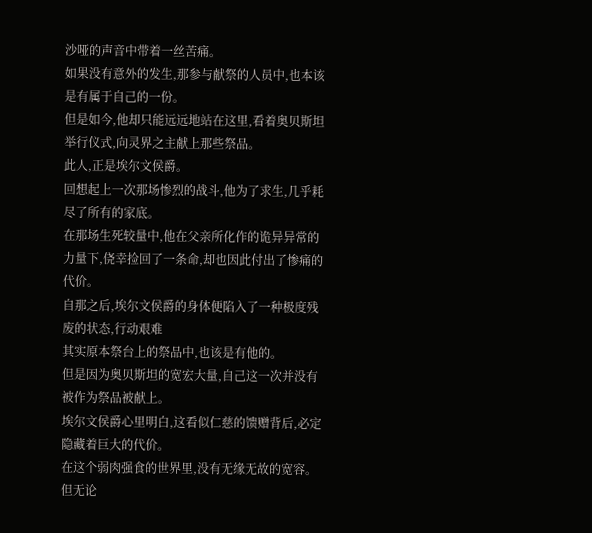沙哑的声音中带着一丝苦痛。
如果没有意外的发生,那参与献祭的人员中,也本该是有属于自己的一份。
但是如今,他却只能远远地站在这里,看着奥贝斯坦举行仪式,向灵界之主献上那些祭品。
此人,正是埃尔文侯爵。
回想起上一次那场惨烈的战斗,他为了求生,几乎耗尽了所有的家底。
在那场生死较量中,他在父亲所化作的诡异异常的力量下,侥幸捡回了一条命,却也因此付出了惨痛的代价。
自那之后,埃尔文侯爵的身体便陷入了一种极度残废的状态,行动艰难
其实原本祭台上的祭品中,也该是有他的。
但是因为奥贝斯坦的宽宏大量,自己这一次并没有被作为祭品被献上。
埃尔文侯爵心里明白,这看似仁慈的馈赠背后,必定隐藏着巨大的代价。
在这个弱肉强食的世界里,没有无缘无故的宽容。
但无论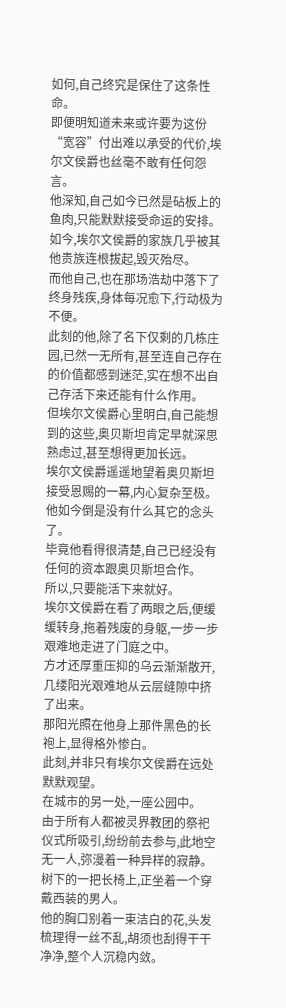如何,自己终究是保住了这条性命。
即便明知道未来或许要为这份“宽容”付出难以承受的代价,埃尔文侯爵也丝毫不敢有任何怨言。
他深知,自己如今已然是砧板上的鱼肉,只能默默接受命运的安排。
如今,埃尔文侯爵的家族几乎被其他贵族连根拔起,毁灭殆尽。
而他自己,也在那场浩劫中落下了终身残疾,身体每况愈下,行动极为不便。
此刻的他,除了名下仅剩的几栋庄园,已然一无所有,甚至连自己存在的价值都感到迷茫,实在想不出自己存活下来还能有什么作用。
但埃尔文侯爵心里明白,自己能想到的这些,奥贝斯坦肯定早就深思熟虑过,甚至想得更加长远。
埃尔文侯爵遥遥地望着奥贝斯坦接受恩赐的一幕,内心复杂至极。
他如今倒是没有什么其它的念头了。
毕竟他看得很清楚,自己已经没有任何的资本跟奥贝斯坦合作。
所以,只要能活下来就好。
埃尔文侯爵在看了两眼之后,便缓缓转身,拖着残废的身躯,一步一步艰难地走进了门庭之中。
方才还厚重压抑的乌云渐渐散开,几缕阳光艰难地从云层缝隙中挤了出来。
那阳光照在他身上那件黑色的长袍上,显得格外惨白。
此刻,并非只有埃尔文侯爵在远处默默观望。
在城市的另一处,一座公园中。
由于所有人都被灵界教团的祭祀仪式所吸引,纷纷前去参与,此地空无一人,弥漫着一种异样的寂静。
树下的一把长椅上,正坐着一个穿戴西装的男人。
他的胸口别着一束洁白的花,头发梳理得一丝不乱,胡须也刮得干干净净,整个人沉稳内敛。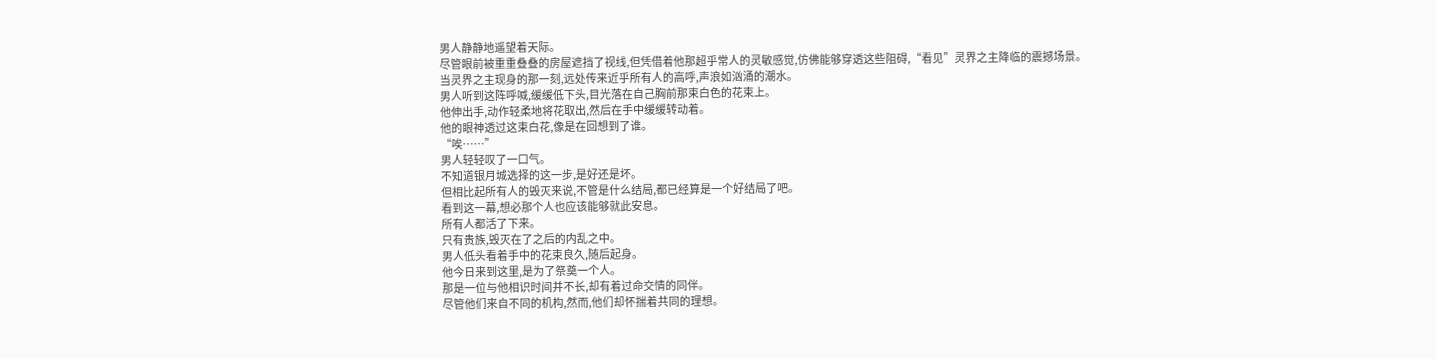男人静静地遥望着天际。
尽管眼前被重重叠叠的房屋遮挡了视线,但凭借着他那超乎常人的灵敏感觉,仿佛能够穿透这些阻碍,“看见”灵界之主降临的震撼场景。
当灵界之主现身的那一刻,远处传来近乎所有人的高呼,声浪如汹涌的潮水。
男人听到这阵呼喊,缓缓低下头,目光落在自己胸前那束白色的花束上。
他伸出手,动作轻柔地将花取出,然后在手中缓缓转动着。
他的眼神透过这束白花,像是在回想到了谁。
“唉……”
男人轻轻叹了一口气。
不知道银月城选择的这一步,是好还是坏。
但相比起所有人的毁灭来说,不管是什么结局,都已经算是一个好结局了吧。
看到这一幕,想必那个人也应该能够就此安息。
所有人都活了下来。
只有贵族,毁灭在了之后的内乱之中。
男人低头看着手中的花束良久,随后起身。
他今日来到这里,是为了祭奠一个人。
那是一位与他相识时间并不长,却有着过命交情的同伴。
尽管他们来自不同的机构,然而,他们却怀揣着共同的理想。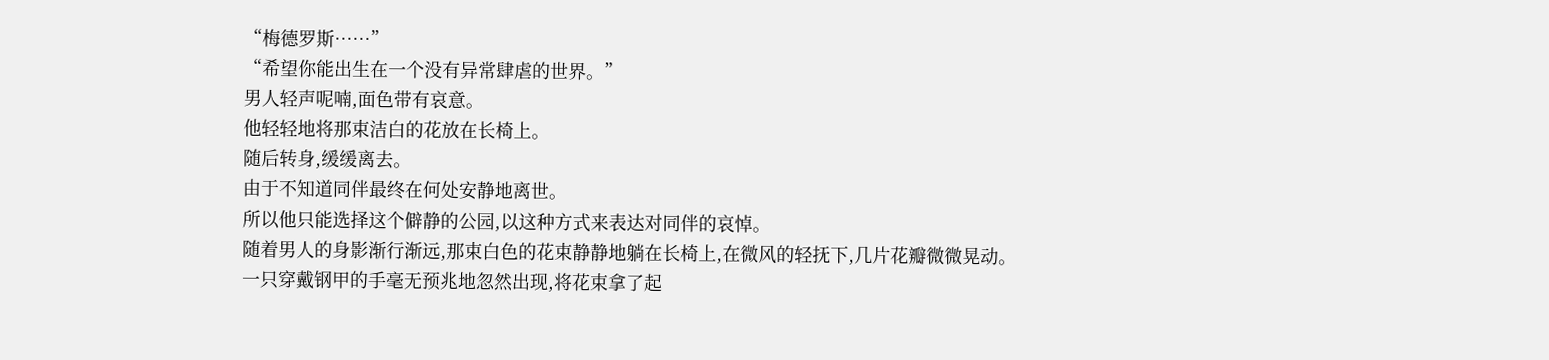“梅德罗斯……”
“希望你能出生在一个没有异常肆虐的世界。”
男人轻声呢喃,面色带有哀意。
他轻轻地将那束洁白的花放在长椅上。
随后转身,缓缓离去。
由于不知道同伴最终在何处安静地离世。
所以他只能选择这个僻静的公园,以这种方式来表达对同伴的哀悼。
随着男人的身影渐行渐远,那束白色的花束静静地躺在长椅上,在微风的轻抚下,几片花瓣微微晃动。
一只穿戴钢甲的手毫无预兆地忽然出现,将花束拿了起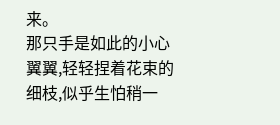来。
那只手是如此的小心翼翼,轻轻捏着花束的细枝,似乎生怕稍一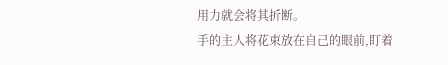用力就会将其折断。
手的主人将花束放在自己的眼前,盯着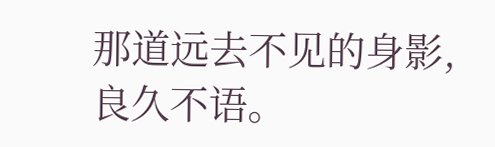那道远去不见的身影,良久不语。